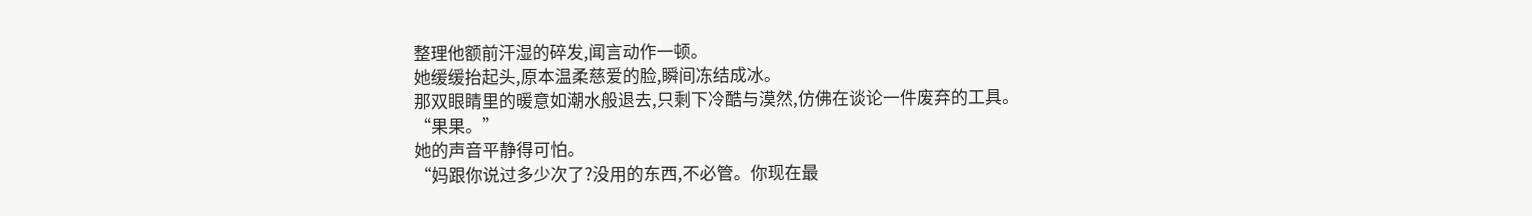整理他额前汗湿的碎发,闻言动作一顿。
她缓缓抬起头,原本温柔慈爱的脸,瞬间冻结成冰。
那双眼睛里的暖意如潮水般退去,只剩下冷酷与漠然,仿佛在谈论一件废弃的工具。
“果果。”
她的声音平静得可怕。
“妈跟你说过多少次了?没用的东西,不必管。你现在最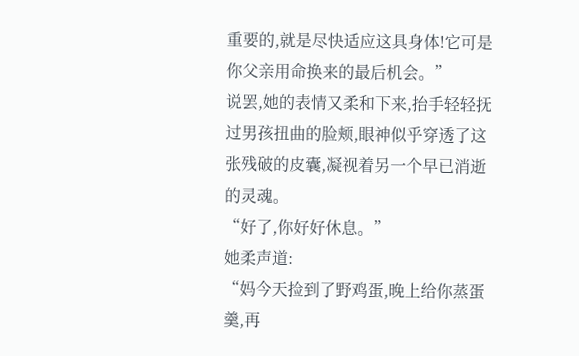重要的,就是尽快适应这具身体!它可是你父亲用命换来的最后机会。”
说罢,她的表情又柔和下来,抬手轻轻抚过男孩扭曲的脸颊,眼神似乎穿透了这张残破的皮囊,凝视着另一个早已消逝的灵魂。
“好了,你好好休息。”
她柔声道:
“妈今天捡到了野鸡蛋,晚上给你蒸蛋羹,再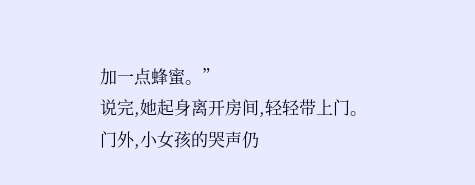加一点蜂蜜。”
说完,她起身离开房间,轻轻带上门。
门外,小女孩的哭声仍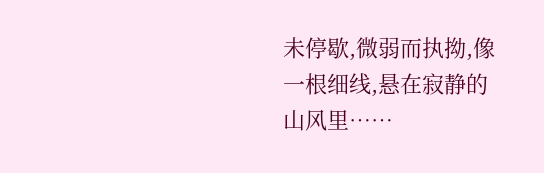未停歇,微弱而执拗,像一根细线,悬在寂静的山风里……